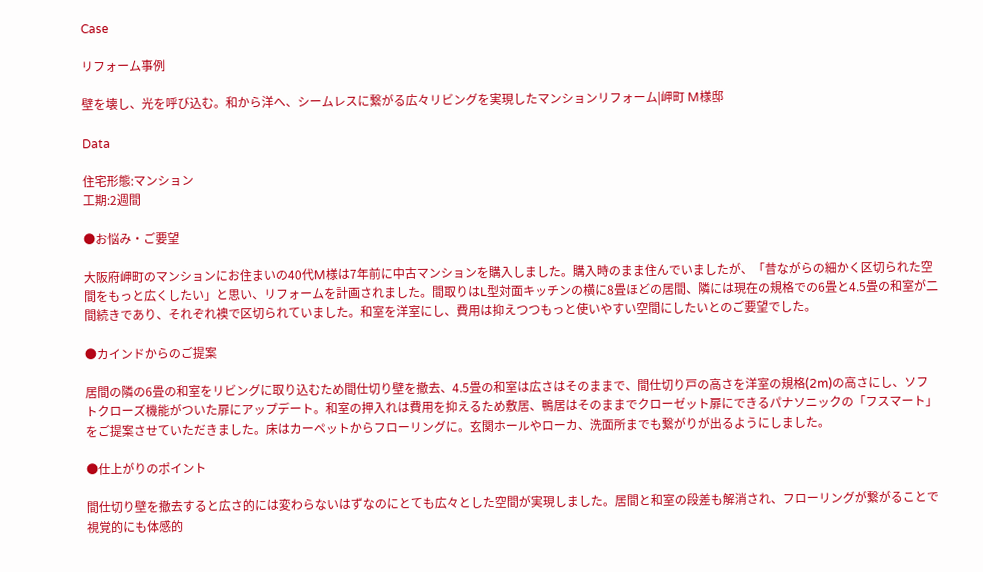Case

リフォーム事例

壁を壊し、光を呼び込む。和から洋へ、シームレスに繋がる広々リビングを実現したマンションリフォーム|岬町 M様邸

Data

住宅形態:マンション
工期:2週間

●お悩み・ご要望

大阪府岬町のマンションにお住まいの40代M様は7年前に中古マンションを購入しました。購入時のまま住んでいましたが、「昔ながらの細かく区切られた空間をもっと広くしたい」と思い、リフォームを計画されました。間取りはL型対面キッチンの横に8畳ほどの居間、隣には現在の規格での6畳と4.5畳の和室が二間続きであり、それぞれ襖で区切られていました。和室を洋室にし、費用は抑えつつもっと使いやすい空間にしたいとのご要望でした。

●カインドからのご提案

居間の隣の6畳の和室をリビングに取り込むため間仕切り壁を撤去、4.5畳の和室は広さはそのままで、間仕切り戸の高さを洋室の規格(2m)の高さにし、ソフトクローズ機能がついた扉にアップデート。和室の押入れは費用を抑えるため敷居、鴨居はそのままでクローゼット扉にできるパナソニックの「フスマート」をご提案させていただきました。床はカーペットからフローリングに。玄関ホールやローカ、洗面所までも繋がりが出るようにしました。

●仕上がりのポイント

間仕切り壁を撤去すると広さ的には変わらないはずなのにとても広々とした空間が実現しました。居間と和室の段差も解消され、フローリングが繋がることで視覚的にも体感的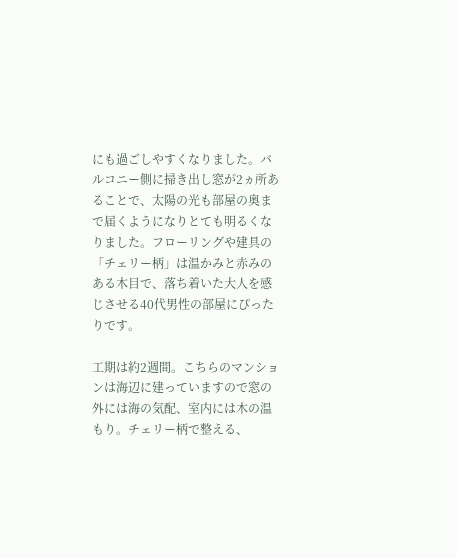にも過ごしやすくなりました。バルコニー側に掃き出し窓が2ヵ所あることで、太陽の光も部屋の奥まで届くようになりとても明るくなりました。フローリングや建具の「チェリー柄」は温かみと赤みのある木目で、落ち着いた大人を感じさせる40代男性の部屋にぴったりです。

工期は約2週間。こちらのマンションは海辺に建っていますので窓の外には海の気配、室内には木の温もり。チェリー柄で整える、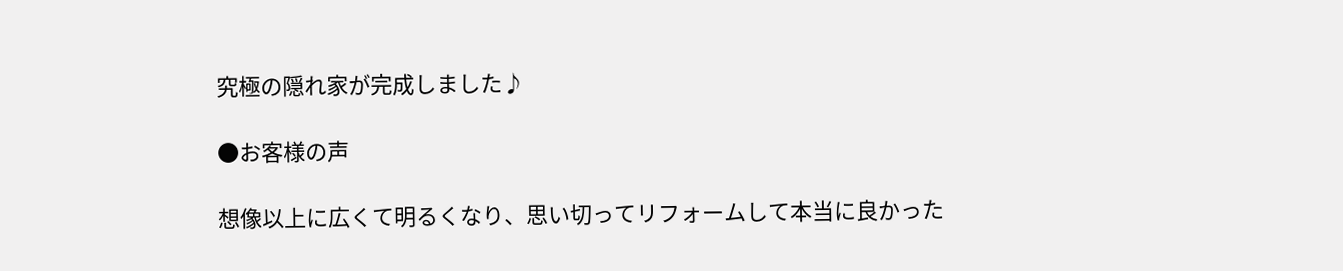究極の隠れ家が完成しました♪

●お客様の声

想像以上に広くて明るくなり、思い切ってリフォームして本当に良かった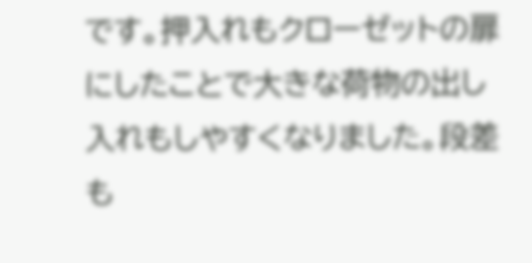です。押入れもクローゼットの扉にしたことで大きな荷物の出し入れもしやすくなりました。段差も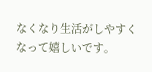なくなり生活がしやすくなって嬉しいです。